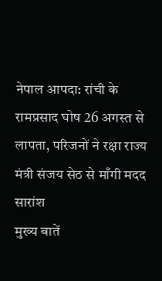नेपाल आपदा: रांची के रामप्रसाद घोष 26 अगस्त से लापता, परिजनों ने रक्षा राज्य मंत्री संजय सेठ से माँगी मदद
सारांश
मुख्य बातें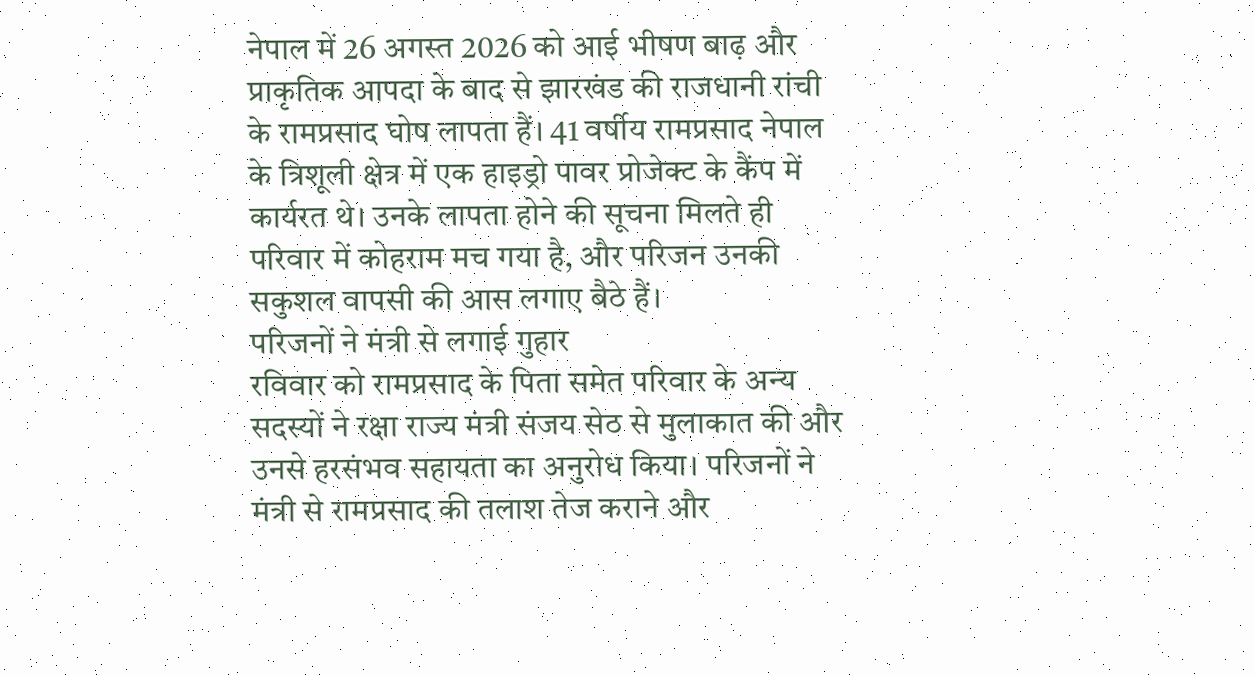नेपाल में 26 अगस्त 2026 को आई भीषण बाढ़ और प्राकृतिक आपदा के बाद से झारखंड की राजधानी रांची के रामप्रसाद घोष लापता हैं। 41 वर्षीय रामप्रसाद नेपाल के त्रिशूली क्षेत्र में एक हाइड्रो पावर प्रोजेक्ट के कैंप में कार्यरत थे। उनके लापता होने की सूचना मिलते ही परिवार में कोहराम मच गया है, और परिजन उनकी सकुशल वापसी की आस लगाए बैठे हैं।
परिजनों ने मंत्री से लगाई गुहार
रविवार को रामप्रसाद के पिता समेत परिवार के अन्य सदस्यों ने रक्षा राज्य मंत्री संजय सेठ से मुलाकात की और उनसे हरसंभव सहायता का अनुरोध किया। परिजनों ने मंत्री से रामप्रसाद की तलाश तेज कराने और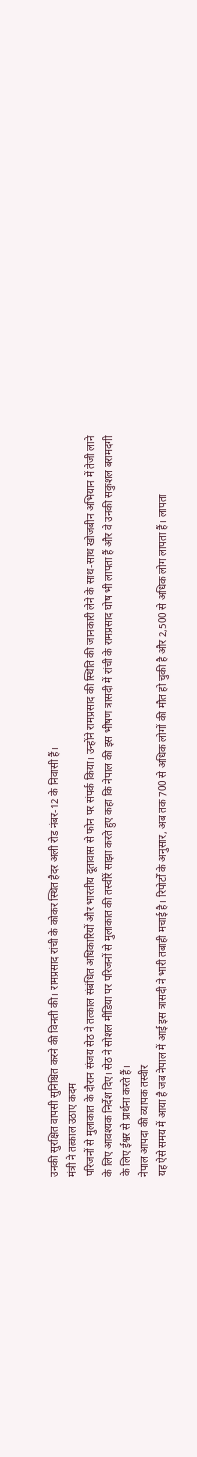उनकी सुरक्षित वापसी सुनिश्चित करने की विनती की। रामप्रसाद रांची के कोकर स्थित हैदर अली रोड नंबर-12 के निवासी हैं।
मंत्री ने तत्काल उठाए कदम
परिजनों से मुलाकात के दौरान संजय सेठ ने तत्काल संबंधित अधिकारियों और भारतीय दूतावास से फोन पर संपर्क किया। उन्होंने रामप्रसाद की स्थिति की जानकारी लेने के साथ-साथ खोजबीन अभियान में तेजी लाने के लिए आवश्यक निर्देश दिए। सेठ ने सोशल मीडिया पर परिजनों से मुलाकात की तस्वीरें साझा करते हुए कहा कि नेपाल की इस भीषण त्रासदी में रांची के रामप्रसाद घोष भी लापता हैं और वे उनकी सकुशल बरामदगी के लिए ईश्वर से प्रार्थना करते हैं।
नेपाल आपदा की व्यापक तस्वीर
यह ऐसे समय में आया है जब नेपाल में आई इस त्रासदी ने भारी तबाही मचाई है। रिपोर्टों के अनुसार, अब तक 700 से अधिक लोगों की मौत हो चुकी है और 2,500 से अधिक लोग लापता हैं। लापता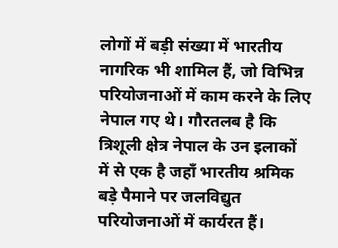लोगों में बड़ी संख्या में भारतीय नागरिक भी शामिल हैं, जो विभिन्न परियोजनाओं में काम करने के लिए नेपाल गए थे। गौरतलब है कि त्रिशूली क्षेत्र नेपाल के उन इलाकों में से एक है जहाँ भारतीय श्रमिक बड़े पैमाने पर जलविद्युत परियोजनाओं में कार्यरत हैं।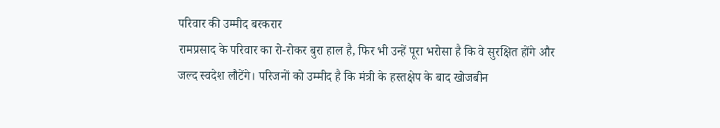परिवार की उम्मीद बरकरार
रामप्रसाद के परिवार का रो-रोकर बुरा हाल है, फिर भी उन्हें पूरा भरोसा है कि वे सुरक्षित होंगे और जल्द स्वदेश लौटेंगे। परिजनों को उम्मीद है कि मंत्री के हस्तक्षेप के बाद खोजबीन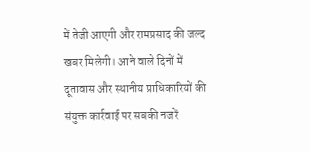में तेजी आएगी और रामप्रसाद की जल्द खबर मिलेगी। आने वाले दिनों में दूतावास और स्थानीय प्राधिकारियों की संयुक्त कार्रवाई पर सबकी नजरें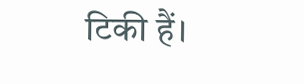टिकी हैं।